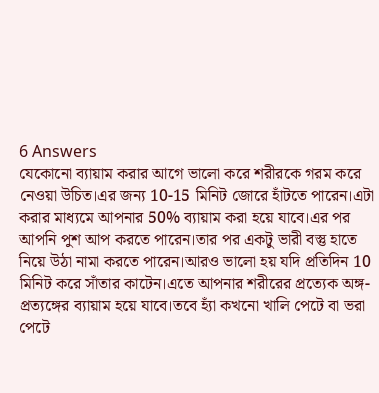6 Answers
যেকোনো ব্যায়াম করার আগে ভালো করে শরীরকে গরম করে নেওয়া উচিত।এর জন্য 10-15 মিনিট জোরে হাঁটতে পারেন।এটা করার মাধ্যমে আপনার 50% ব্যায়াম করা হয়ে যাবে।এর পর আপনি পুশ আপ করতে পারেন।তার পর একটু ভারী বস্তু হাতে নিয়ে উঠা নামা করতে পারেন।আরও ভালো হয় যদি প্রতিদিন 10 মিনিট করে সাঁতার কাটেন।এতে আপনার শরীরের প্রত্যেক অঙ্গ-প্রত্যঙ্গের ব্যায়াম হয়ে যাবে।তবে হ্যাঁ কখনো খালি পেটে বা ভরা পেটে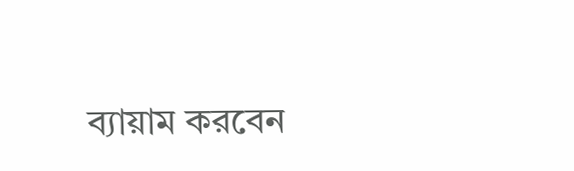ব্যায়াম করবেন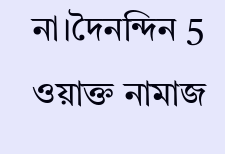না।দৈনন্দিন 5 ওয়াক্ত নামাজ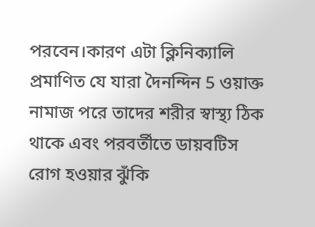পরবেন।কারণ এটা ক্লিনিক্যালি প্রমাণিত যে যারা দৈনন্দিন 5 ওয়াক্ত নামাজ পরে তাদের শরীর স্বাস্থ্য ঠিক থাকে এবং পরবর্তীতে ডায়বটিস রোগ হওয়ার ঝুঁকি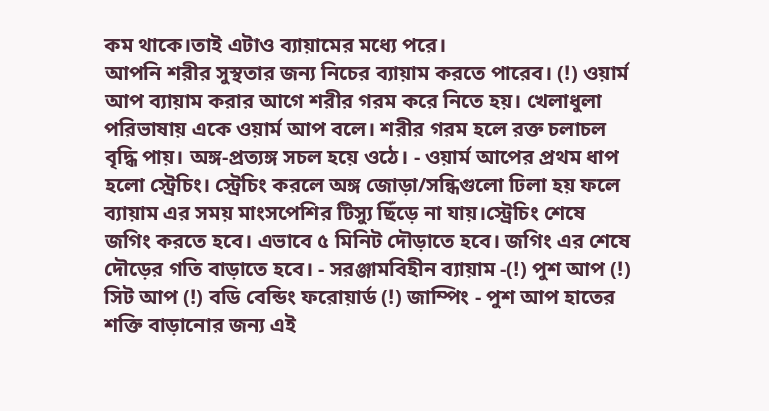কম থাকে।তাই এটাও ব্যায়ামের মধ্যে পরে।
আপনি শরীর সুস্থতার জন্য নিচের ব্যায়াম করতে পারেব। (!) ওয়ার্ম আপ ব্যায়াম করার আগে শরীর গরম করে নিতে হয়। খেলাধুলা পরিভাষায় একে ওয়ার্ম আপ বলে। শরীর গরম হলে রক্ত চলাচল বৃদ্ধি পায়। অঙ্গ-প্রত্যঙ্গ সচল হয়ে ওঠে। - ওয়ার্ম আপের প্রথম ধাপ হলো স্ট্রেচিং। স্ট্রেচিং করলে অঙ্গ জোড়া/সন্ধিগুলো ঢিলা হয় ফলে ব্যায়াম এর সময় মাংসপেশির টিস্যু ছিঁড়ে না যায়।স্ট্রেচিং শেষে জগিং করতে হবে। এভাবে ৫ মিনিট দৌড়াতে হবে। জগিং এর শেষে দৌড়ের গতি বাড়াতে হবে। - সরঞ্জামবিহীন ব্যায়াম -(!) পুশ আপ (!) সিট আপ (!) বডি বেন্ডিং ফরোয়ার্ড (!) জাম্পিং - পুশ আপ হাতের শক্তি বাড়ানোর জন্য এই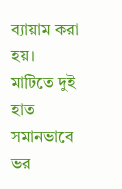ব্যায়াম করা হয়। মাটিতে দুই হাত সমানভাবে ভর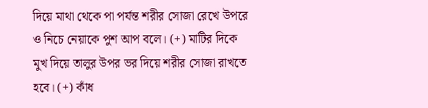দিয়ে মাথা থেকে পা পর্যন্ত শরীর সোজা রেখে উপরে ও নিচে নেয়াকে পুশ আপ বলে। (+) মাটির দিকে মুখ দিয়ে তালুর উপর ভর দিয়ে শরীর সোজা রাখতে হবে। (+) কাঁধ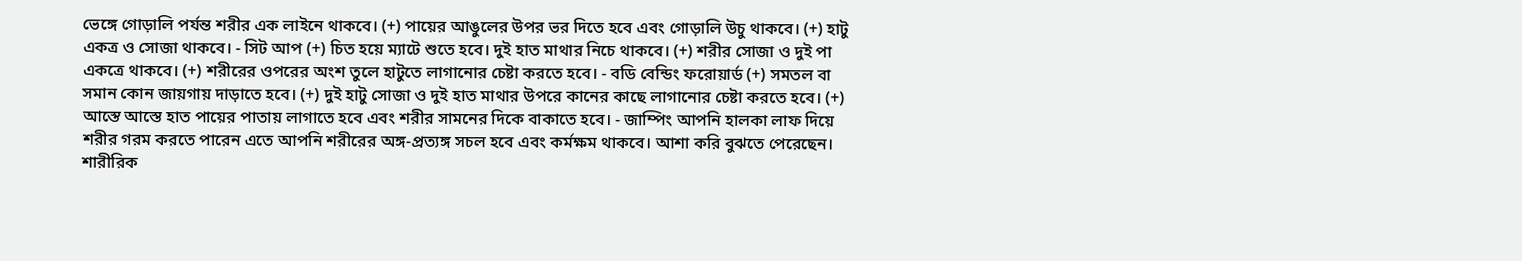ভেঙ্গে গোড়ালি পর্যন্ত শরীর এক লাইনে থাকবে। (+) পায়ের আঙুলের উপর ভর দিতে হবে এবং গোড়ালি উচু থাকবে। (+) হাটু একত্র ও সোজা থাকবে। - সিট আপ (+) চিত হয়ে ম্যাটে শুতে হবে। দুই হাত মাথার নিচে থাকবে। (+) শরীর সোজা ও দুই পা একত্রে থাকবে। (+) শরীরের ওপরের অংশ তুলে হাটুতে লাগানোর চেষ্টা করতে হবে। - বডি বেন্ডিং ফরোয়ার্ড (+) সমতল বা সমান কোন জায়গায় দাড়াতে হবে। (+) দুই হাটু সোজা ও দুই হাত মাথার উপরে কানের কাছে লাগানোর চেষ্টা করতে হবে। (+) আস্তে আস্তে হাত পায়ের পাতায় লাগাতে হবে এবং শরীর সামনের দিকে বাকাতে হবে। - জাম্পিং আপনি হালকা লাফ দিয়ে শরীর গরম করতে পারেন এতে আপনি শরীরের অঙ্গ-প্রত্যঙ্গ সচল হবে এবং কর্মক্ষম থাকবে। আশা করি বুঝতে পেরেছেন।
শারীরিক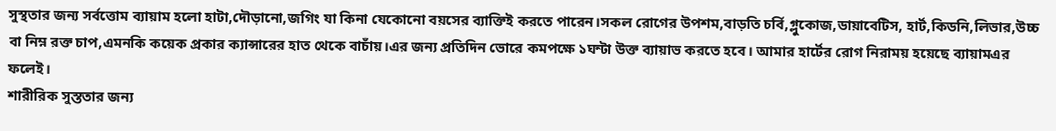সুস্থতার জন্য সর্বত্তোম ব্যায়াম হলো হাটা,দৌড়ানো,জগিং যা কিনা যেকোনো বয়সের ব্যাক্তিই করতে পারেন।সকল রোগের উপশম,বাড়তি চর্বি,গ্লুকোজ,ডায়াবেটিস, হার্ট,কিডনি,লিভার,উচ্চ বা নিম্ন রক্ত চাপ,এমনকি কয়েক প্রকার ক্যান্সারের হাত থেকে বাচাঁয়।এর জন্য প্রতিদিন ভোরে কমপক্ষে ১ঘন্টা উক্ত ব্যায়াভ করতে হবে। আমার হার্টের রোগ নিরাময় হয়েছে ব্যায়ামএর ফলেই।
শারীরিক সুস্ততার জন্য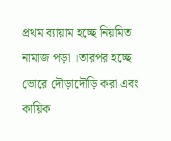প্রথম ব্যায়াম হচ্ছে নিয়মিত নামাজ পড়া ।তারপর হচ্ছে ভোরে দৌড়াদৌড়ি করা এবং কায়িক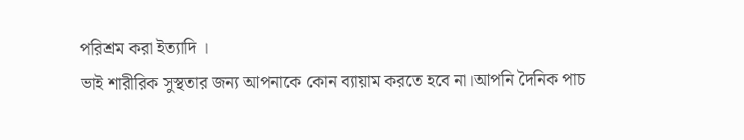পরিশ্রম করা ইত্যাদি ।
ভাই শারীরিক সুস্থতার জন্য আপনাকে কোন ব্যায়াম করতে হবে না।আপনি দৈনিক পাচ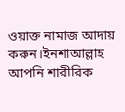ওয়াক্ত নামাজ আদায় করুন।ইনশাআল্লাহ আপনি শারীরিক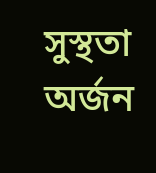সুস্থতা অর্জন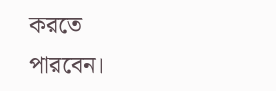করতে পারবেন।